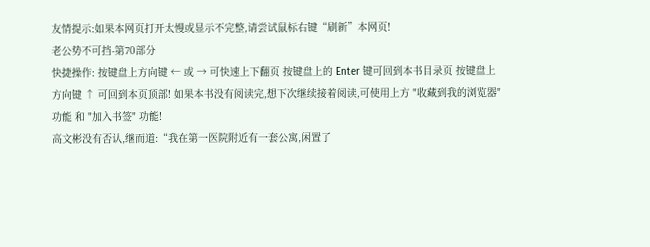友情提示:如果本网页打开太慢或显示不完整,请尝试鼠标右键“刷新”本网页!
老公势不可挡-第70部分
快捷操作: 按键盘上方向键 ← 或 → 可快速上下翻页 按键盘上的 Enter 键可回到本书目录页 按键盘上方向键 ↑ 可回到本页顶部! 如果本书没有阅读完,想下次继续接着阅读,可使用上方 "收藏到我的浏览器" 功能 和 "加入书签" 功能!
高文彬没有否认,继而道:“我在第一医院附近有一套公寓,闲置了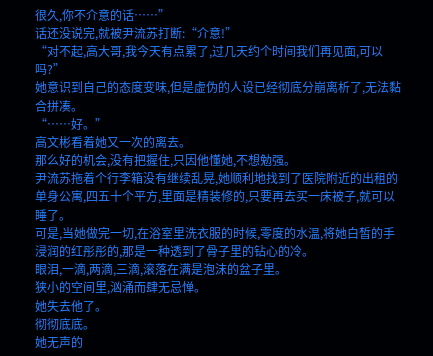很久,你不介意的话……”
话还没说完,就被尹流苏打断:“介意!”
“对不起,高大哥,我今天有点累了,过几天约个时间我们再见面,可以吗?”
她意识到自己的态度变味,但是虚伪的人设已经彻底分崩离析了,无法黏合拼凑。
“……好。”
高文彬看着她又一次的离去。
那么好的机会,没有把握住,只因他懂她,不想勉强。
尹流苏拖着个行李箱没有继续乱晃,她顺利地找到了医院附近的出租的单身公寓,四五十个平方,里面是精装修的,只要再去买一床被子,就可以睡了。
可是,当她做完一切,在浴室里洗衣服的时候,零度的水温,将她白皙的手浸润的红彤彤的,那是一种透到了骨子里的钻心的冷。
眼泪,一滴,两滴,三滴,滚落在满是泡沫的盆子里。
狭小的空间里,汹涌而肆无忌惮。
她失去他了。
彻彻底底。
她无声的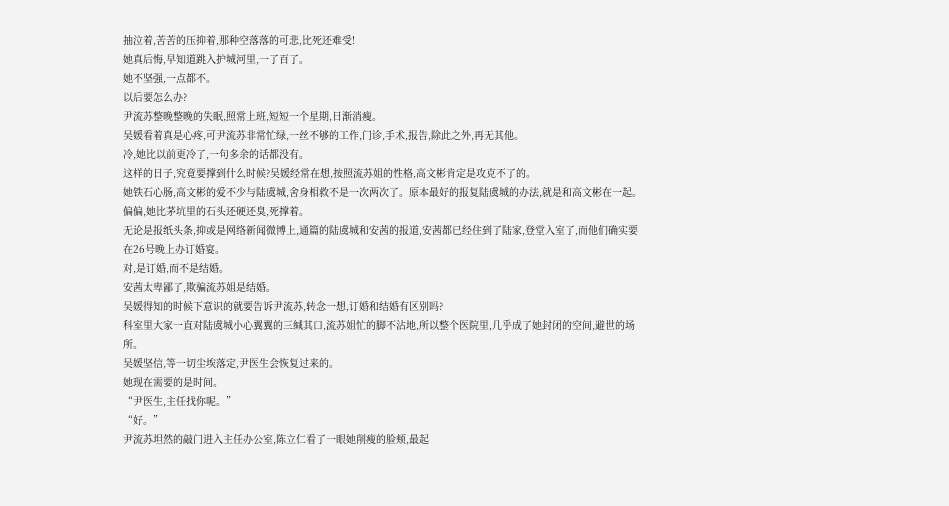抽泣着,苦苦的压抑着,那种空落落的可悲,比死还难受!
她真后悔,早知道跳入护城河里,一了百了。
她不坚强,一点都不。
以后要怎么办?
尹流苏整晚整晚的失眠,照常上班,短短一个星期,日渐消瘦。
吴媛看着真是心疼,可尹流苏非常忙绿,一丝不够的工作,门诊,手术,报告,除此之外,再无其他。
冷,她比以前更冷了,一句多余的话都没有。
这样的日子,究竟要撑到什么时候?吴媛经常在想,按照流苏姐的性格,高文彬肯定是攻克不了的。
她铁石心肠,高文彬的爱不少与陆虞城,舍身相救不是一次两次了。原本最好的报复陆虞城的办法,就是和高文彬在一起。
偏偏,她比茅坑里的石头还硬还臭,死撑着。
无论是报纸头条,抑或是网络新闻微博上,通篇的陆虞城和安茜的报道,安茜都已经住到了陆家,登堂入室了,而他们确实要在26号晚上办订婚宴。
对,是订婚,而不是结婚。
安茜太卑鄙了,欺骗流苏姐是结婚。
吴媛得知的时候下意识的就要告诉尹流苏,转念一想,订婚和结婚有区别吗?
科室里大家一直对陆虞城小心翼翼的三缄其口,流苏姐忙的脚不沾地,所以整个医院里,几乎成了她封闭的空间,避世的场所。
吴媛坚信,等一切尘埃落定,尹医生会恢复过来的。
她现在需要的是时间。
“尹医生,主任找你呢。”
“好。”
尹流苏坦然的敲门进入主任办公室,陈立仁看了一眼她削瘦的脸颊,最起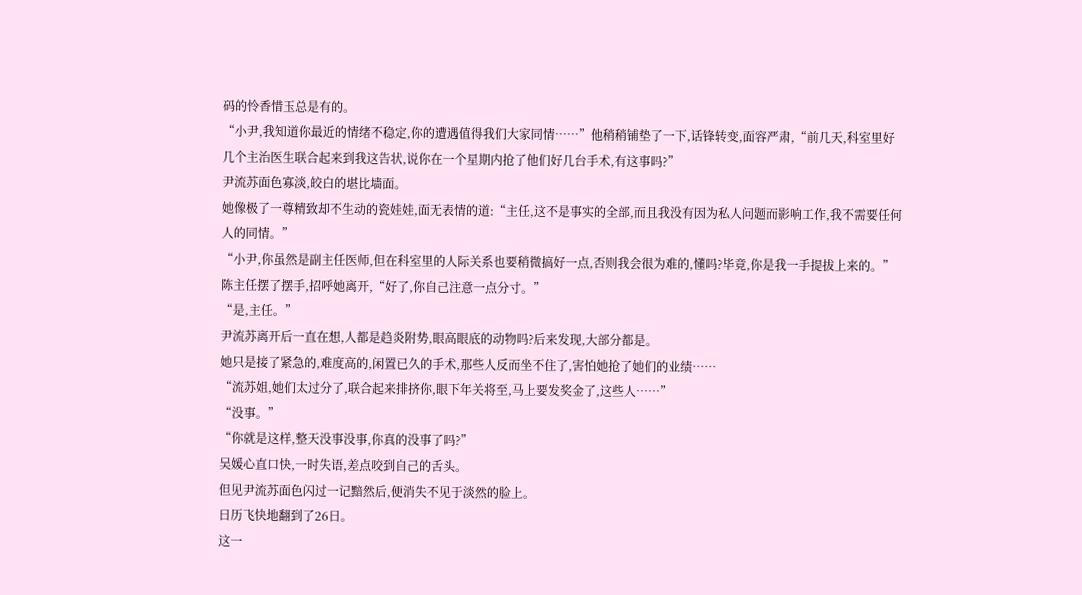码的怜香惜玉总是有的。
“小尹,我知道你最近的情绪不稳定,你的遭遇值得我们大家同情……”他稍稍铺垫了一下,话锋转变,面容严肃,“前几天,科室里好几个主治医生联合起来到我这告状,说你在一个星期内抢了他们好几台手术,有这事吗?”
尹流苏面色寡淡,皎白的堪比墙面。
她像极了一尊精致却不生动的瓷娃娃,面无表情的道:“主任,这不是事实的全部,而且我没有因为私人问题而影响工作,我不需要任何人的同情。”
“小尹,你虽然是副主任医师,但在科室里的人际关系也要稍微搞好一点,否则我会很为难的,懂吗?毕竟,你是我一手提拔上来的。”
陈主任摆了摆手,招呼她离开,“好了,你自己注意一点分寸。”
“是,主任。”
尹流苏离开后一直在想,人都是趋炎附势,眼高眼底的动物吗?后来发现,大部分都是。
她只是接了紧急的,难度高的,闲置已久的手术,那些人反而坐不住了,害怕她抢了她们的业绩……
“流苏姐,她们太过分了,联合起来排挤你,眼下年关将至,马上要发奖金了,这些人……”
“没事。”
“你就是这样,整天没事没事,你真的没事了吗?”
吴媛心直口快,一时失语,差点咬到自己的舌头。
但见尹流苏面色闪过一记黯然后,便消失不见于淡然的脸上。
日历飞快地翻到了26日。
这一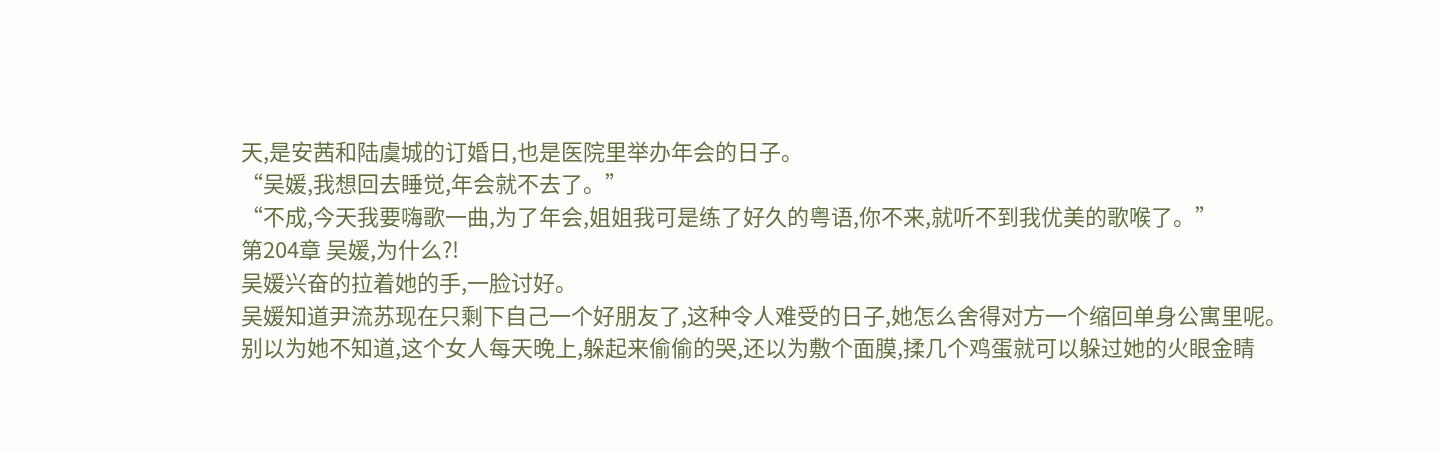天,是安茜和陆虞城的订婚日,也是医院里举办年会的日子。
“吴媛,我想回去睡觉,年会就不去了。”
“不成,今天我要嗨歌一曲,为了年会,姐姐我可是练了好久的粤语,你不来,就听不到我优美的歌喉了。”
第204章 吴媛,为什么?!
吴媛兴奋的拉着她的手,一脸讨好。
吴媛知道尹流苏现在只剩下自己一个好朋友了,这种令人难受的日子,她怎么舍得对方一个缩回单身公寓里呢。
别以为她不知道,这个女人每天晚上,躲起来偷偷的哭,还以为敷个面膜,揉几个鸡蛋就可以躲过她的火眼金睛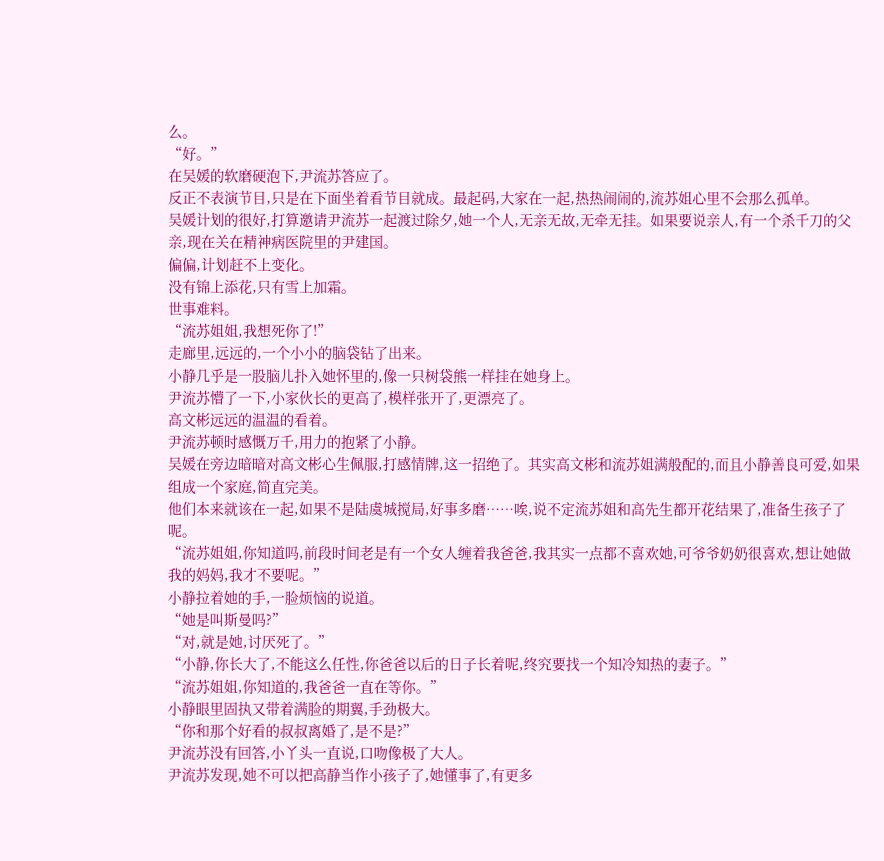么。
“好。”
在吴媛的软磨硬泡下,尹流苏答应了。
反正不表演节目,只是在下面坐着看节目就成。最起码,大家在一起,热热闹闹的,流苏姐心里不会那么孤单。
吴媛计划的很好,打算邀请尹流苏一起渡过除夕,她一个人,无亲无故,无牵无挂。如果要说亲人,有一个杀千刀的父亲,现在关在精神病医院里的尹建国。
偏偏,计划赶不上变化。
没有锦上添花,只有雪上加霜。
世事难料。
“流苏姐姐,我想死你了!”
走廊里,远远的,一个小小的脑袋钻了出来。
小静几乎是一股脑儿扑入她怀里的,像一只树袋熊一样挂在她身上。
尹流苏懵了一下,小家伙长的更高了,模样张开了,更漂亮了。
高文彬远远的温温的看着。
尹流苏顿时感慨万千,用力的抱紧了小静。
吴媛在旁边暗暗对高文彬心生佩服,打感情牌,这一招绝了。其实高文彬和流苏姐满般配的,而且小静善良可爱,如果组成一个家庭,简直完美。
他们本来就该在一起,如果不是陆虞城搅局,好事多磨……唉,说不定流苏姐和高先生都开花结果了,准备生孩子了呢。
“流苏姐姐,你知道吗,前段时间老是有一个女人缠着我爸爸,我其实一点都不喜欢她,可爷爷奶奶很喜欢,想让她做我的妈妈,我才不要呢。”
小静拉着她的手,一脸烦恼的说道。
“她是叫斯曼吗?”
“对,就是她,讨厌死了。”
“小静,你长大了,不能这么任性,你爸爸以后的日子长着呢,终究要找一个知冷知热的妻子。”
“流苏姐姐,你知道的,我爸爸一直在等你。”
小静眼里固执又带着满脸的期翼,手劲极大。
“你和那个好看的叔叔离婚了,是不是?”
尹流苏没有回答,小丫头一直说,口吻像极了大人。
尹流苏发现,她不可以把高静当作小孩子了,她懂事了,有更多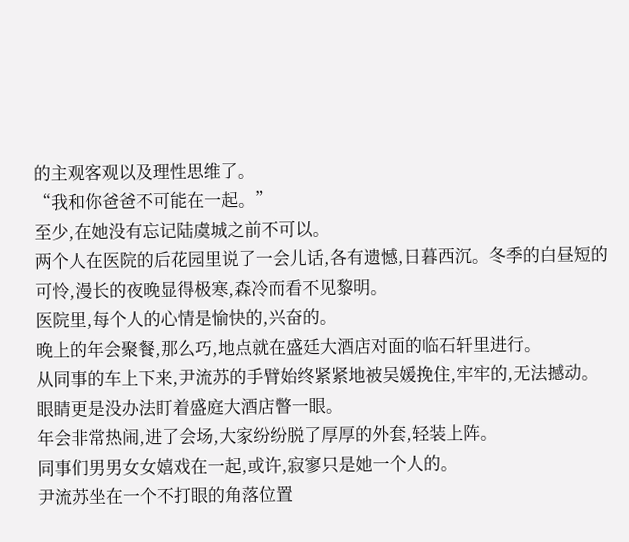的主观客观以及理性思维了。
“我和你爸爸不可能在一起。”
至少,在她没有忘记陆虞城之前不可以。
两个人在医院的后花园里说了一会儿话,各有遗憾,日暮西沉。冬季的白昼短的可怜,漫长的夜晚显得极寒,森冷而看不见黎明。
医院里,每个人的心情是愉快的,兴奋的。
晚上的年会聚餐,那么巧,地点就在盛廷大酒店对面的临石轩里进行。
从同事的车上下来,尹流苏的手臂始终紧紧地被吴媛挽住,牢牢的,无法撼动。
眼睛更是没办法盯着盛庭大酒店瞥一眼。
年会非常热闹,进了会场,大家纷纷脱了厚厚的外套,轻装上阵。
同事们男男女女嬉戏在一起,或许,寂寥只是她一个人的。
尹流苏坐在一个不打眼的角落位置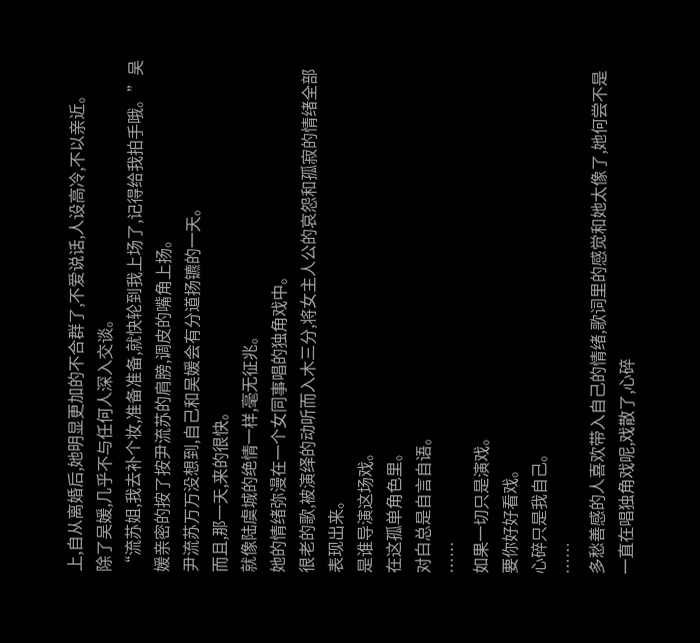上,自从离婚后,她明显更加的不合群了,不爱说话,人设高冷,不以亲近。
除了吴媛,几乎不与任何人深入交谈。
“流苏姐,我去补个妆,准备准备,就快轮到我上场了,记得给我拍手哦。”吴媛亲密的按了按尹流苏的肩膀,调皮的嘴角上扬。
尹流苏万万没想到,自己和吴媛会有分道扬镳的一天。
而且,那一天,来的很快。
就像陆虞城的绝情一样,毫无征兆。
她的情绪弥漫在一个女同事唱的独角戏中。
很老的歌,被演绎的动听而入木三分,将女主人公的哀怨和孤寂的情绪全部表现出来。
是谁导演这场戏。
在这孤单角色里。
对白总是自言自语。
……
如果一切只是演戏。
要你好好看戏。
心碎只是我自己。
……
多愁善感的人喜欢带入自己的情绪,歌词里的感觉和她太像了,她何尝不是一直在唱独角戏呢,戏散了,心碎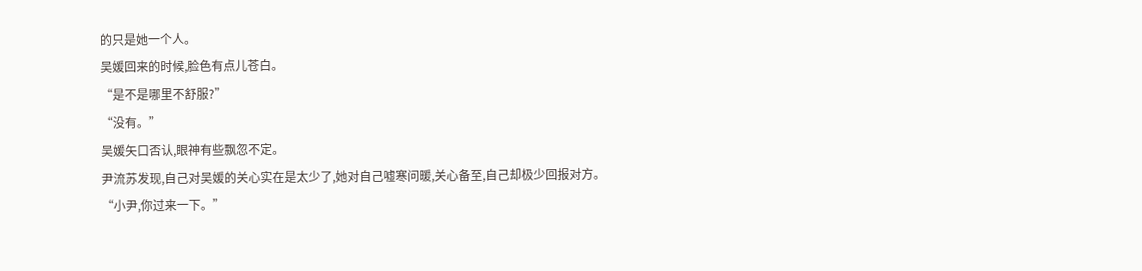的只是她一个人。
吴媛回来的时候,脸色有点儿苍白。
“是不是哪里不舒服?”
“没有。”
吴媛矢口否认,眼神有些飘忽不定。
尹流苏发现,自己对吴媛的关心实在是太少了,她对自己嘘寒问暖,关心备至,自己却极少回报对方。
“小尹,你过来一下。”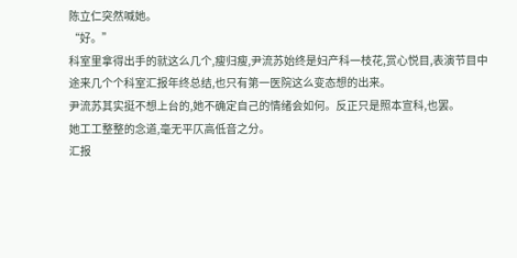陈立仁突然喊她。
“好。”
科室里拿得出手的就这么几个,瘦归瘦,尹流苏始终是妇产科一枝花,赏心悦目,表演节目中途来几个个科室汇报年终总结,也只有第一医院这么变态想的出来。
尹流苏其实挺不想上台的,她不确定自己的情绪会如何。反正只是照本宣科,也罢。
她工工整整的念道,毫无平仄高低音之分。
汇报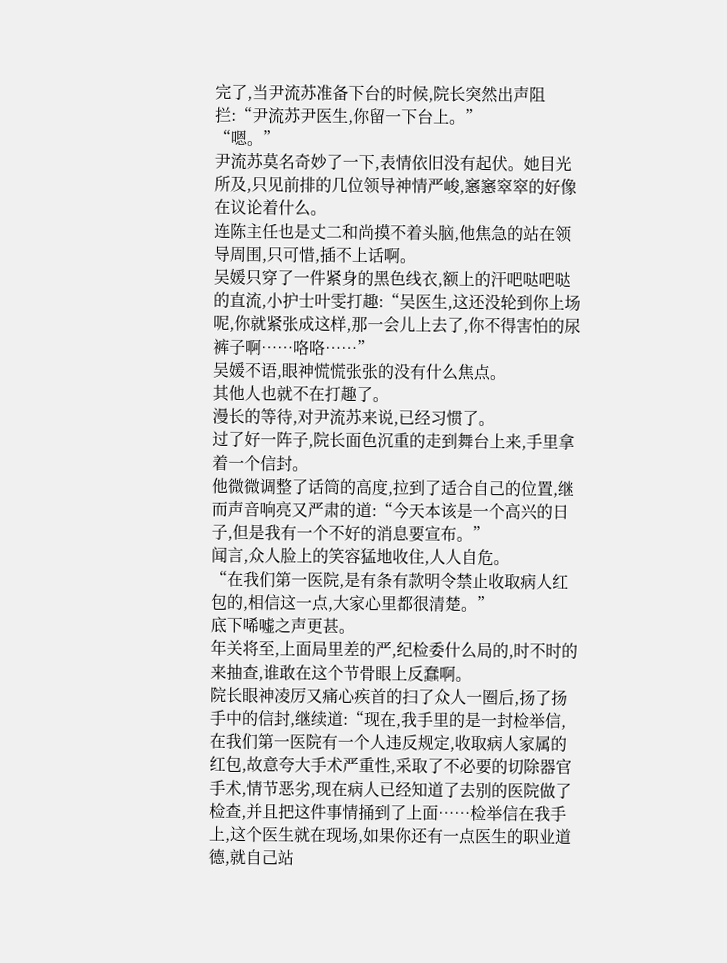完了,当尹流苏准备下台的时候,院长突然出声阻拦:“尹流苏尹医生,你留一下台上。”
“嗯。”
尹流苏莫名奇妙了一下,表情依旧没有起伏。她目光所及,只见前排的几位领导神情严峻,窸窸窣窣的好像在议论着什么。
连陈主任也是丈二和尚摸不着头脑,他焦急的站在领导周围,只可惜,插不上话啊。
吴媛只穿了一件紧身的黑色线衣,额上的汗吧哒吧哒的直流,小护士叶雯打趣:“吴医生,这还没轮到你上场呢,你就紧张成这样,那一会儿上去了,你不得害怕的尿裤子啊……咯咯……”
吴媛不语,眼神慌慌张张的没有什么焦点。
其他人也就不在打趣了。
漫长的等待,对尹流苏来说,已经习惯了。
过了好一阵子,院长面色沉重的走到舞台上来,手里拿着一个信封。
他微微调整了话筒的高度,拉到了适合自己的位置,继而声音响亮又严肃的道:“今天本该是一个高兴的日子,但是我有一个不好的消息要宣布。”
闻言,众人脸上的笑容猛地收住,人人自危。
“在我们第一医院,是有条有款明令禁止收取病人红包的,相信这一点,大家心里都很清楚。”
底下唏嘘之声更甚。
年关将至,上面局里差的严,纪检委什么局的,时不时的来抽查,谁敢在这个节骨眼上反蠢啊。
院长眼神凌厉又痛心疾首的扫了众人一圈后,扬了扬手中的信封,继续道:“现在,我手里的是一封检举信,在我们第一医院有一个人违反规定,收取病人家属的红包,故意夸大手术严重性,采取了不必要的切除器官手术,情节恶劣,现在病人已经知道了去别的医院做了检查,并且把这件事情捅到了上面……检举信在我手上,这个医生就在现场,如果你还有一点医生的职业道德,就自己站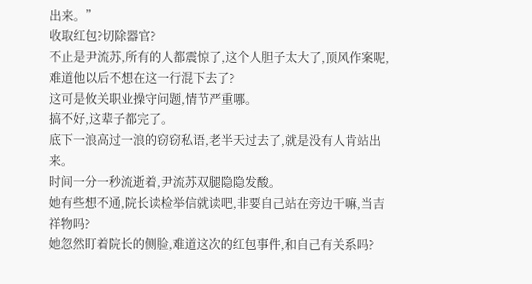出来。”
收取红包?切除器官?
不止是尹流苏,所有的人都震惊了,这个人胆子太大了,顶风作案呢,难道他以后不想在这一行混下去了?
这可是攸关职业操守问题,情节严重哪。
搞不好,这辈子都完了。
底下一浪高过一浪的窃窃私语,老半天过去了,就是没有人肯站出来。
时间一分一秒流逝着,尹流苏双腿隐隐发酸。
她有些想不通,院长读检举信就读吧,非要自己站在旁边干嘛,当吉祥物吗?
她忽然盯着院长的侧脸,难道这次的红包事件,和自己有关系吗?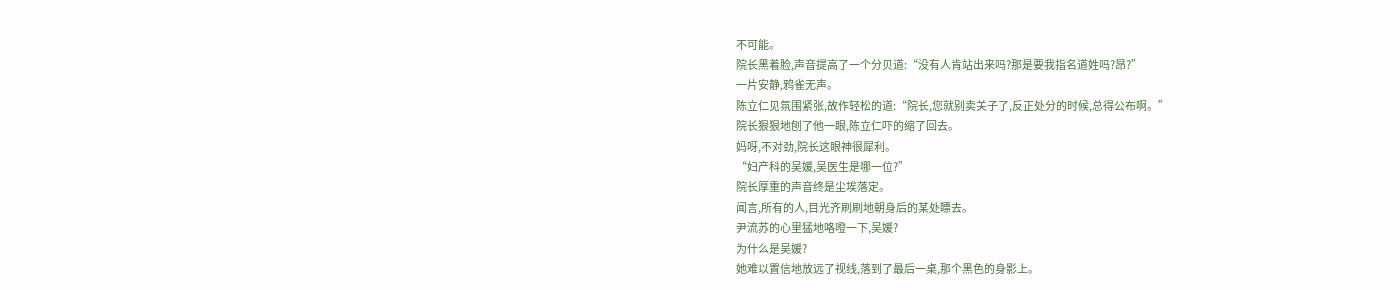不可能。
院长黑着脸,声音提高了一个分贝道:“没有人肯站出来吗?那是要我指名道姓吗?昂?”
一片安静,鸦雀无声。
陈立仁见氛围紧张,故作轻松的道:“院长,您就别卖关子了,反正处分的时候,总得公布啊。”
院长狠狠地刨了他一眼,陈立仁吓的缩了回去。
妈呀,不对劲,院长这眼神很犀利。
“妇产科的吴媛,吴医生是哪一位?”
院长厚重的声音终是尘埃落定。
闻言,所有的人,目光齐刷刷地朝身后的某处瞟去。
尹流苏的心里猛地咯噔一下,吴媛?
为什么是吴媛?
她难以置信地放远了视线,落到了最后一桌,那个黑色的身影上。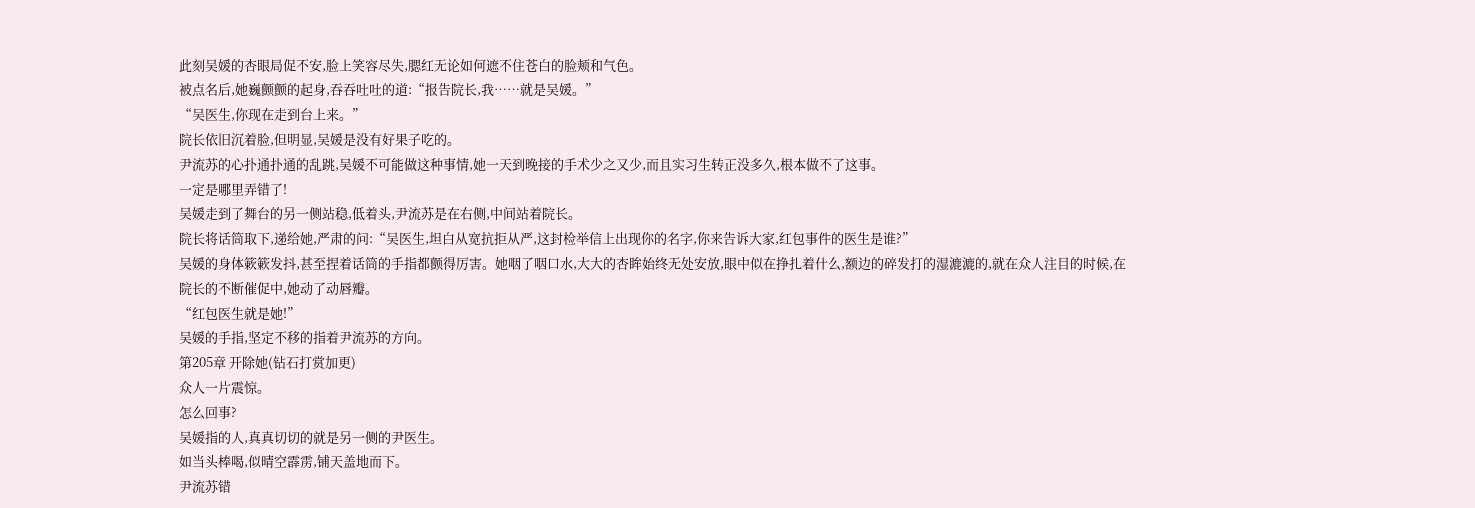此刻吴媛的杏眼局促不安,脸上笑容尽失,腮红无论如何遮不住苍白的脸颊和气色。
被点名后,她巍颤颤的起身,吞吞吐吐的道:“报告院长,我……就是吴媛。”
“吴医生,你现在走到台上来。”
院长依旧沉着脸,但明显,吴媛是没有好果子吃的。
尹流苏的心扑通扑通的乱跳,吴媛不可能做这种事情,她一天到晚接的手术少之又少,而且实习生转正没多久,根本做不了这事。
一定是哪里弄错了!
吴媛走到了舞台的另一侧站稳,低着头,尹流苏是在右侧,中间站着院长。
院长将话筒取下,递给她,严肃的问:“吴医生,坦白从宽抗拒从严,这封检举信上出现你的名字,你来告诉大家,红包事件的医生是谁?”
吴媛的身体簌簌发抖,甚至捏着话筒的手指都颤得厉害。她咽了咽口水,大大的杏眸始终无处安放,眼中似在挣扎着什么,额边的碎发打的湿漉漉的,就在众人注目的时候,在院长的不断催促中,她动了动唇瓣。
“红包医生就是她!”
吴媛的手指,坚定不移的指着尹流苏的方向。
第205章 开除她(钻石打赏加更)
众人一片震惊。
怎么回事?
吴媛指的人,真真切切的就是另一侧的尹医生。
如当头棒喝,似晴空霹雳,铺天盖地而下。
尹流苏错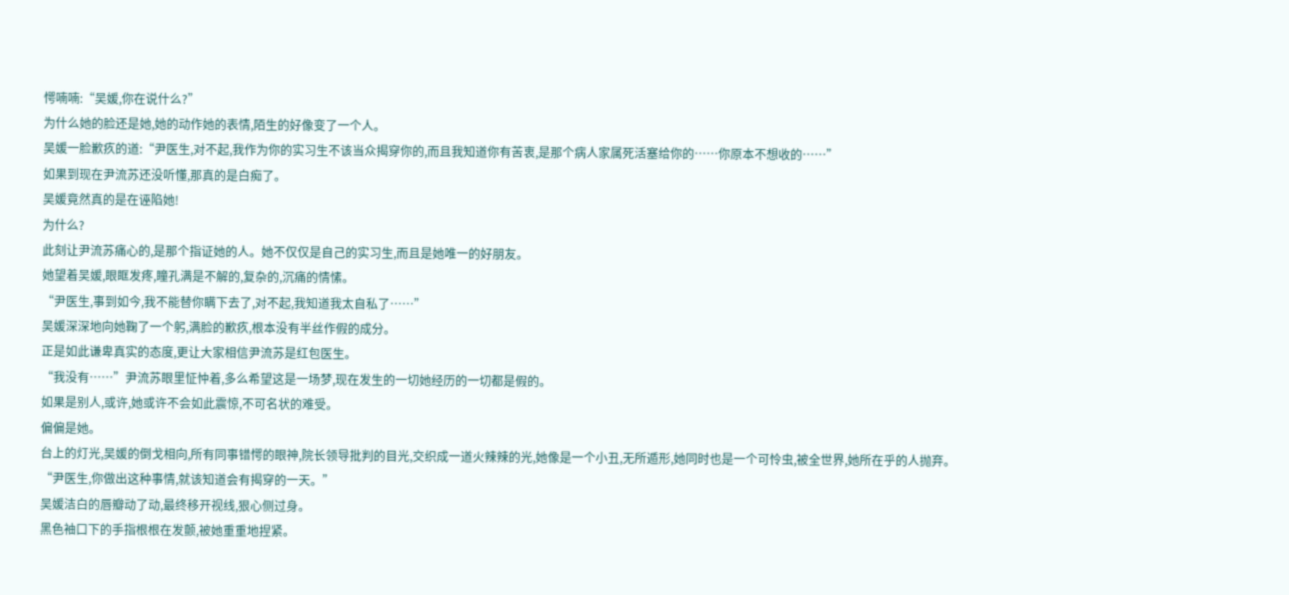愕喃喃:“吴媛,你在说什么?”
为什么她的脸还是她,她的动作她的表情,陌生的好像变了一个人。
吴媛一脸歉疚的道:“尹医生,对不起,我作为你的实习生不该当众揭穿你的,而且我知道你有苦衷,是那个病人家属死活塞给你的……你原本不想收的……”
如果到现在尹流苏还没听懂,那真的是白痴了。
吴媛竟然真的是在诬陷她!
为什么?
此刻让尹流苏痛心的,是那个指证她的人。她不仅仅是自己的实习生,而且是她唯一的好朋友。
她望着吴媛,眼眶发疼,瞳孔满是不解的,复杂的,沉痛的情愫。
“尹医生,事到如今,我不能替你瞒下去了,对不起,我知道我太自私了……”
吴媛深深地向她鞠了一个躬,满脸的歉疚,根本没有半丝作假的成分。
正是如此谦卑真实的态度,更让大家相信尹流苏是红包医生。
“我没有……”尹流苏眼里怔忡着,多么希望这是一场梦,现在发生的一切她经历的一切都是假的。
如果是别人,或许,她或许不会如此震惊,不可名状的难受。
偏偏是她。
台上的灯光,吴媛的倒戈相向,所有同事错愕的眼神,院长领导批判的目光,交织成一道火辣辣的光,她像是一个小丑,无所遁形,她同时也是一个可怜虫,被全世界,她所在乎的人抛弃。
“尹医生,你做出这种事情,就该知道会有揭穿的一天。”
吴媛洁白的唇瓣动了动,最终移开视线,狠心侧过身。
黑色袖口下的手指根根在发颤,被她重重地捏紧。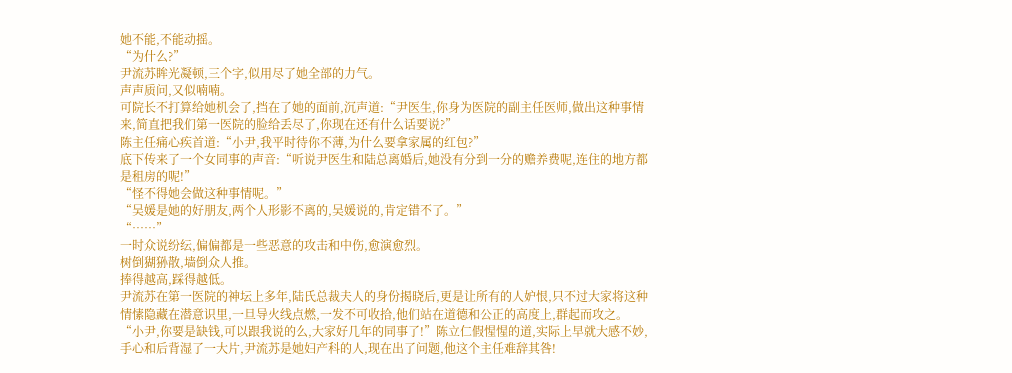她不能,不能动摇。
“为什么?”
尹流苏眸光凝顿,三个字,似用尽了她全部的力气。
声声质问,又似喃喃。
可院长不打算给她机会了,挡在了她的面前,沉声道:“尹医生,你身为医院的副主任医师,做出这种事情来,简直把我们第一医院的脸给丢尽了,你现在还有什么话要说?”
陈主任痛心疾首道:“小尹,我平时待你不薄,为什么要拿家属的红包?”
底下传来了一个女同事的声音:“听说尹医生和陆总离婚后,她没有分到一分的赡养费呢,连住的地方都是租房的呢!”
“怪不得她会做这种事情呢。”
“吴媛是她的好朋友,两个人形影不离的,吴媛说的,肯定错不了。”
“……”
一时众说纷纭,偏偏都是一些恶意的攻击和中伤,愈演愈烈。
树倒猢狲散,墙倒众人推。
捧得越高,踩得越低。
尹流苏在第一医院的神坛上多年,陆氏总裁夫人的身份揭晓后,更是让所有的人妒恨,只不过大家将这种情愫隐藏在潜意识里,一旦导火线点燃,一发不可收拾,他们站在道德和公正的高度上,群起而攻之。
“小尹,你要是缺钱,可以跟我说的么,大家好几年的同事了!”陈立仁假惺惺的道,实际上早就大感不妙,手心和后背湿了一大片,尹流苏是她妇产科的人,现在出了问题,他这个主任难辞其咎!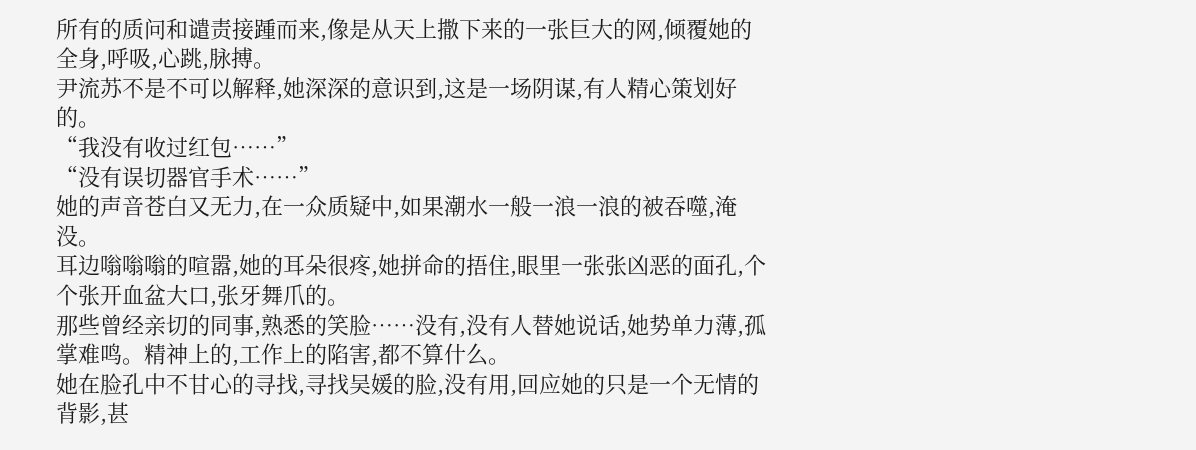所有的质问和谴责接踵而来,像是从天上撒下来的一张巨大的网,倾覆她的全身,呼吸,心跳,脉搏。
尹流苏不是不可以解释,她深深的意识到,这是一场阴谋,有人精心策划好的。
“我没有收过红包……”
“没有误切器官手术……”
她的声音苍白又无力,在一众质疑中,如果潮水一般一浪一浪的被吞噬,淹没。
耳边嗡嗡嗡的喧嚣,她的耳朵很疼,她拼命的捂住,眼里一张张凶恶的面孔,个个张开血盆大口,张牙舞爪的。
那些曾经亲切的同事,熟悉的笑脸……没有,没有人替她说话,她势单力薄,孤掌难鸣。精神上的,工作上的陷害,都不算什么。
她在脸孔中不甘心的寻找,寻找吴媛的脸,没有用,回应她的只是一个无情的背影,甚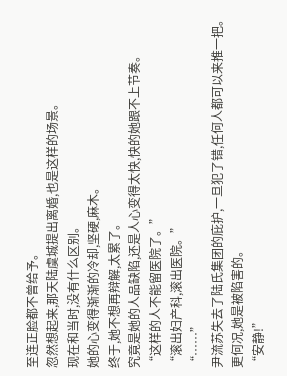至连正脸都不曾给予。
忽然想起来,那天陆虞城提出离婚,也是这样的场景。
现在和当时,没有什么区别。
她的心变得渐渐的冷却,坚硬,麻木。
终于,她不想再辩解,太累了。
究竟是她的人品缺陷,还是人心变得太快,快的她跟不上节奏。
“这样的人不能留医院了。”
“滚出妇产科,滚出医院。”
“……”
尹流苏失去了陆氏集团的庇护,一旦犯了错,任何人都可以来推一把。更何况,她是被陷害的。
“安静!”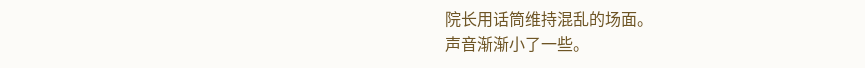院长用话筒维持混乱的场面。
声音渐渐小了一些。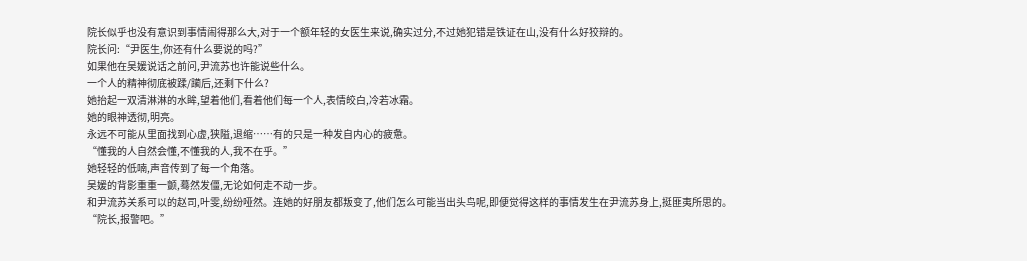院长似乎也没有意识到事情闹得那么大,对于一个额年轻的女医生来说,确实过分,不过她犯错是铁证在山,没有什么好狡辩的。
院长问:“尹医生,你还有什么要说的吗?”
如果他在吴媛说话之前问,尹流苏也许能说些什么。
一个人的精神彻底被蹂/躏后,还剩下什么?
她抬起一双清淋淋的水眸,望着他们,看着他们每一个人,表情皎白,冷若冰霜。
她的眼神透彻,明亮。
永远不可能从里面找到心虚,狭隘,退缩……有的只是一种发自内心的疲惫。
“懂我的人自然会懂,不懂我的人,我不在乎。”
她轻轻的低喃,声音传到了每一个角落。
吴媛的背影重重一颤,蓦然发僵,无论如何走不动一步。
和尹流苏关系可以的赵司,叶雯,纷纷哑然。连她的好朋友都叛变了,他们怎么可能当出头鸟呢,即便觉得这样的事情发生在尹流苏身上,挺匪夷所思的。
“院长,报警吧。”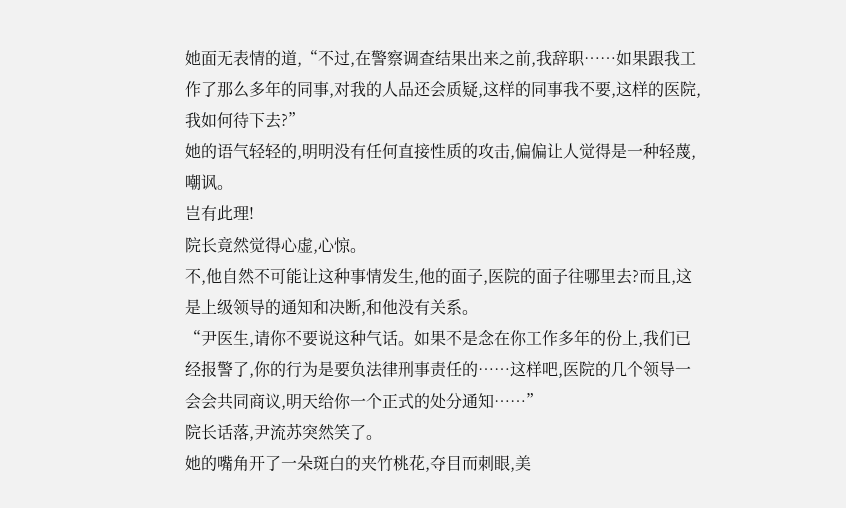她面无表情的道,“不过,在警察调查结果出来之前,我辞职……如果跟我工作了那么多年的同事,对我的人品还会质疑,这样的同事我不要,这样的医院,我如何待下去?”
她的语气轻轻的,明明没有任何直接性质的攻击,偏偏让人觉得是一种轻蔑,嘲讽。
岂有此理!
院长竟然觉得心虚,心惊。
不,他自然不可能让这种事情发生,他的面子,医院的面子往哪里去?而且,这是上级领导的通知和决断,和他没有关系。
“尹医生,请你不要说这种气话。如果不是念在你工作多年的份上,我们已经报警了,你的行为是要负法律刑事责任的……这样吧,医院的几个领导一会会共同商议,明天给你一个正式的处分通知……”
院长话落,尹流苏突然笑了。
她的嘴角开了一朵斑白的夹竹桃花,夺目而刺眼,美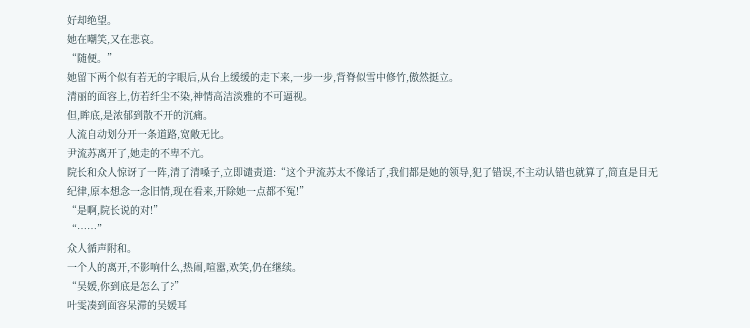好却绝望。
她在嘲笑,又在悲哀。
“随便。”
她留下两个似有若无的字眼后,从台上缓缓的走下来,一步一步,背脊似雪中修竹,傲然挺立。
清丽的面容上,仿若纤尘不染,神情高洁淡雅的不可逼视。
但,眸底,是浓郁到散不开的沉痛。
人流自动划分开一条道路,宽敞无比。
尹流苏离开了,她走的不卑不亢。
院长和众人惊讶了一阵,清了清嗓子,立即谴责道:“这个尹流苏太不像话了,我们都是她的领导,犯了错误,不主动认错也就算了,简直是目无纪律,原本想念一念旧情,现在看来,开除她一点都不冤!”
“是啊,院长说的对!”
“……”
众人循声附和。
一个人的离开,不影响什么,热闹,喧嚣,欢笑,仍在继续。
“吴媛,你到底是怎么了?”
叶雯凑到面容呆滞的吴媛耳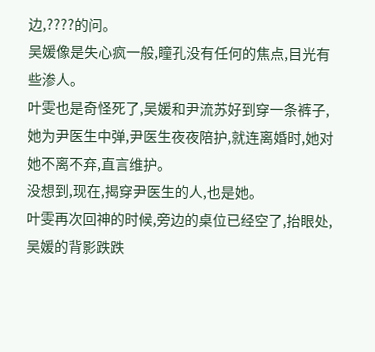边,????的问。
吴媛像是失心疯一般,瞳孔没有任何的焦点,目光有些渗人。
叶雯也是奇怪死了,吴媛和尹流苏好到穿一条裤子,她为尹医生中弹,尹医生夜夜陪护,就连离婚时,她对她不离不弃,直言维护。
没想到,现在,揭穿尹医生的人,也是她。
叶雯再次回神的时候,旁边的桌位已经空了,抬眼处,吴媛的背影跌跌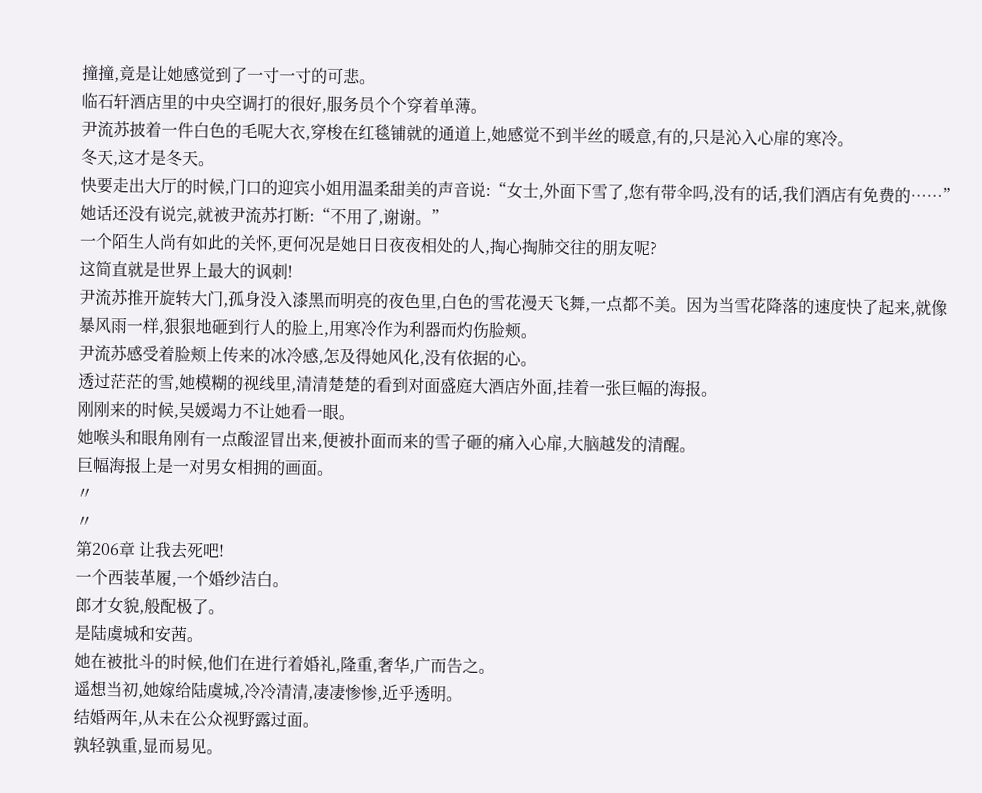撞撞,竟是让她感觉到了一寸一寸的可悲。
临石轩酒店里的中央空调打的很好,服务员个个穿着单薄。
尹流苏披着一件白色的毛呢大衣,穿梭在红毯铺就的通道上,她感觉不到半丝的暖意,有的,只是沁入心扉的寒冷。
冬天,这才是冬天。
快要走出大厅的时候,门口的迎宾小姐用温柔甜美的声音说:“女士,外面下雪了,您有带伞吗,没有的话,我们酒店有免费的……”
她话还没有说完,就被尹流苏打断:“不用了,谢谢。”
一个陌生人尚有如此的关怀,更何况是她日日夜夜相处的人,掏心掏肺交往的朋友呢?
这简直就是世界上最大的讽刺!
尹流苏推开旋转大门,孤身没入漆黑而明亮的夜色里,白色的雪花漫天飞舞,一点都不美。因为当雪花降落的速度快了起来,就像暴风雨一样,狠狠地砸到行人的脸上,用寒冷作为利器而灼伤脸颊。
尹流苏感受着脸颊上传来的冰冷感,怎及得她风化,没有依据的心。
透过茫茫的雪,她模糊的视线里,清清楚楚的看到对面盛庭大酒店外面,挂着一张巨幅的海报。
刚刚来的时候,吴媛竭力不让她看一眼。
她喉头和眼角刚有一点酸涩冒出来,便被扑面而来的雪子砸的痛入心扉,大脑越发的清醒。
巨幅海报上是一对男女相拥的画面。
〃
〃
第206章 让我去死吧!
一个西装革履,一个婚纱洁白。
郎才女貌,般配极了。
是陆虞城和安茜。
她在被批斗的时候,他们在进行着婚礼,隆重,奢华,广而告之。
遥想当初,她嫁给陆虞城,冷冷清清,凄凄惨惨,近乎透明。
结婚两年,从未在公众视野露过面。
孰轻孰重,显而易见。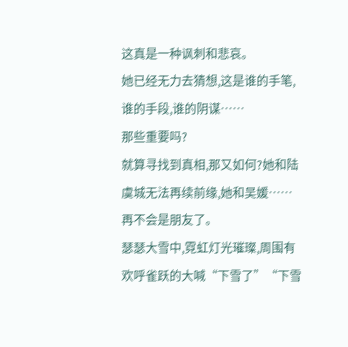这真是一种讽刺和悲哀。
她已经无力去猜想,这是谁的手笔,谁的手段,谁的阴谋……
那些重要吗?
就算寻找到真相,那又如何?她和陆虞城无法再续前缘,她和吴媛……再不会是朋友了。
瑟瑟大雪中,霓虹灯光璀璨,周围有欢呼雀跃的大喊“下雪了”“下雪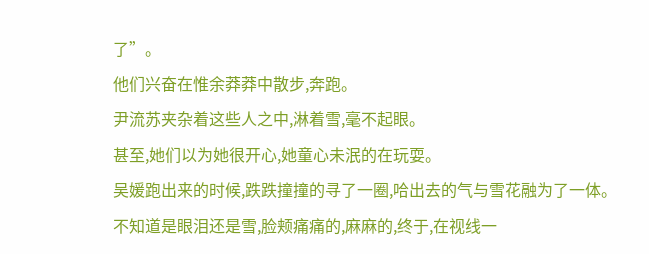了”。
他们兴奋在惟余莽莽中散步,奔跑。
尹流苏夹杂着这些人之中,淋着雪,毫不起眼。
甚至,她们以为她很开心,她童心未泯的在玩耍。
吴媛跑出来的时候,跌跌撞撞的寻了一圈,哈出去的气与雪花融为了一体。
不知道是眼泪还是雪,脸颊痛痛的,麻麻的,终于,在视线一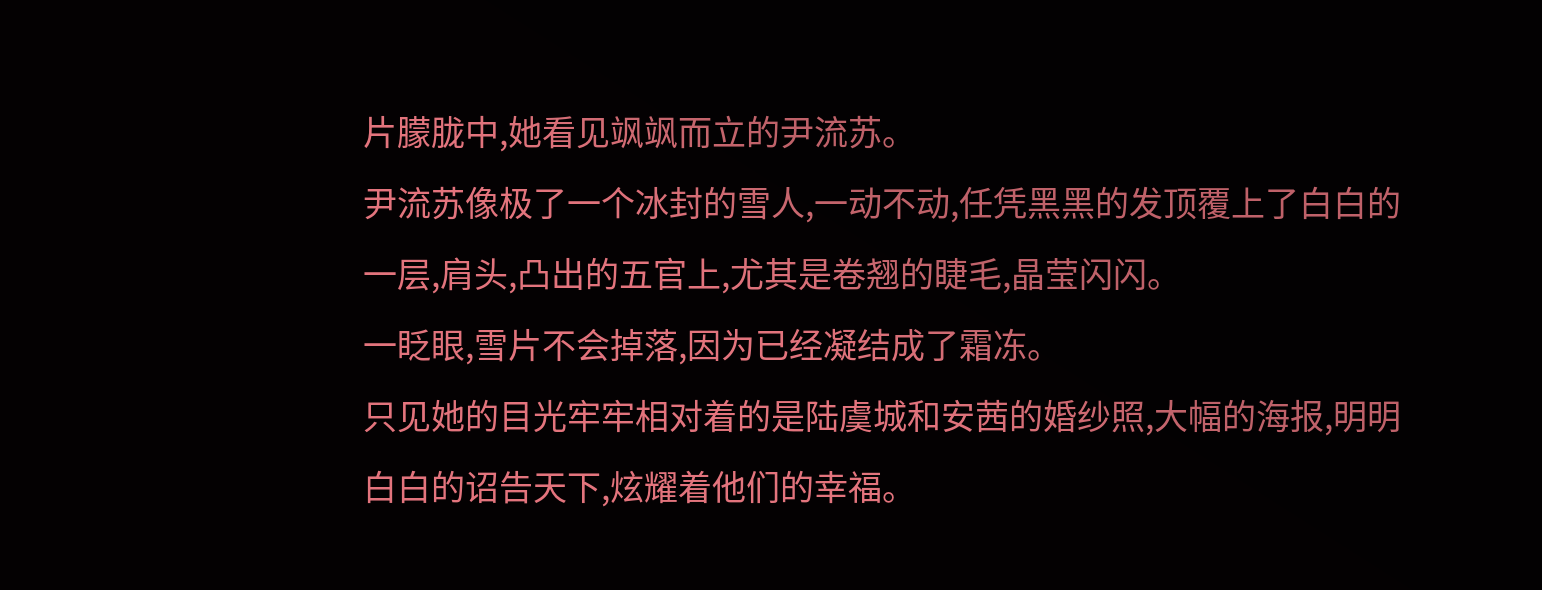片朦胧中,她看见飒飒而立的尹流苏。
尹流苏像极了一个冰封的雪人,一动不动,任凭黑黑的发顶覆上了白白的一层,肩头,凸出的五官上,尤其是卷翘的睫毛,晶莹闪闪。
一眨眼,雪片不会掉落,因为已经凝结成了霜冻。
只见她的目光牢牢相对着的是陆虞城和安茜的婚纱照,大幅的海报,明明白白的诏告天下,炫耀着他们的幸福。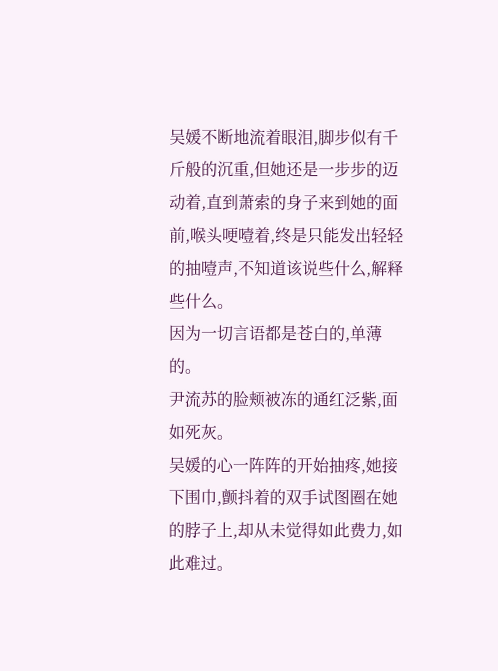吴媛不断地流着眼泪,脚步似有千斤般的沉重,但她还是一步步的迈动着,直到萧索的身子来到她的面前,喉头哽噎着,终是只能发出轻轻的抽噎声,不知道该说些什么,解释些什么。
因为一切言语都是苍白的,单薄的。
尹流苏的脸颊被冻的通红泛紫,面如死灰。
吴媛的心一阵阵的开始抽疼,她接下围巾,颤抖着的双手试图圈在她的脖子上,却从未觉得如此费力,如此难过。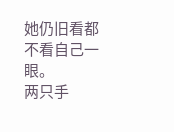她仍旧看都不看自己一眼。
两只手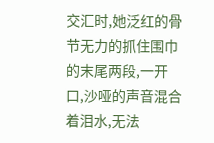交汇时,她泛红的骨节无力的抓住围巾的末尾两段,一开口,沙哑的声音混合着泪水,无法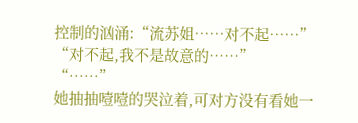控制的汹涌:“流苏姐……对不起……”
“对不起,我不是故意的……”
“……”
她抽抽噎噎的哭泣着,可对方没有看她一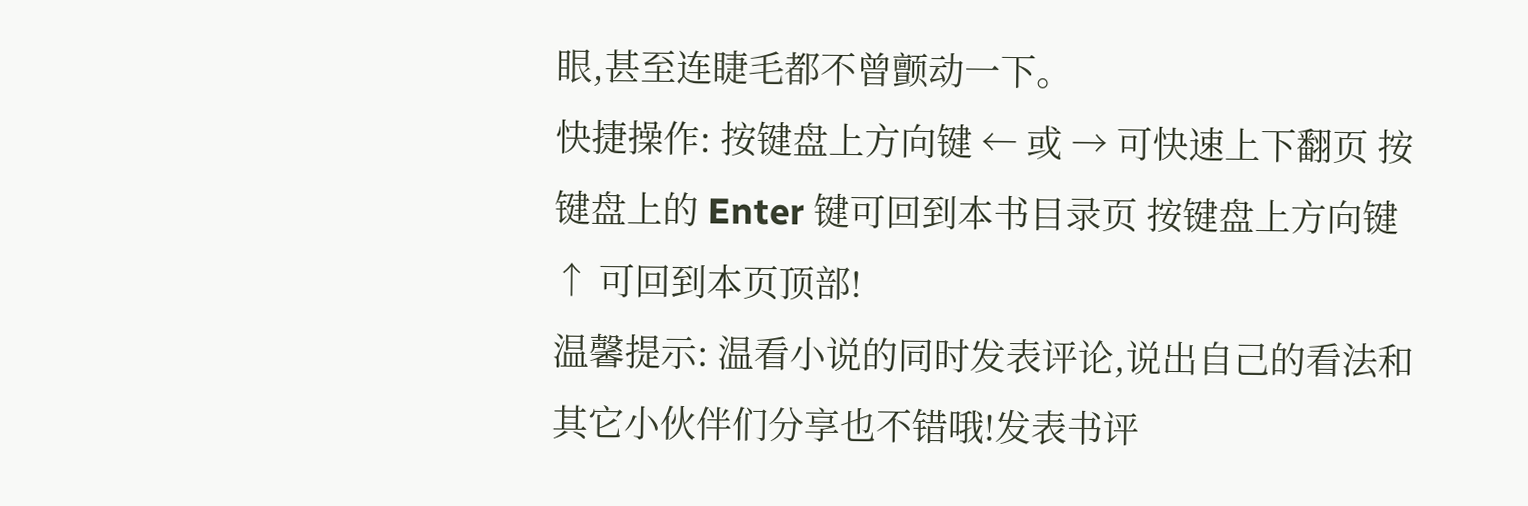眼,甚至连睫毛都不曾颤动一下。
快捷操作: 按键盘上方向键 ← 或 → 可快速上下翻页 按键盘上的 Enter 键可回到本书目录页 按键盘上方向键 ↑ 可回到本页顶部!
温馨提示: 温看小说的同时发表评论,说出自己的看法和其它小伙伴们分享也不错哦!发表书评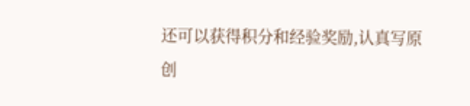还可以获得积分和经验奖励,认真写原创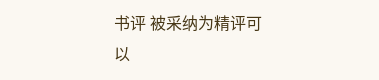书评 被采纳为精评可以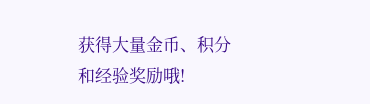获得大量金币、积分和经验奖励哦!